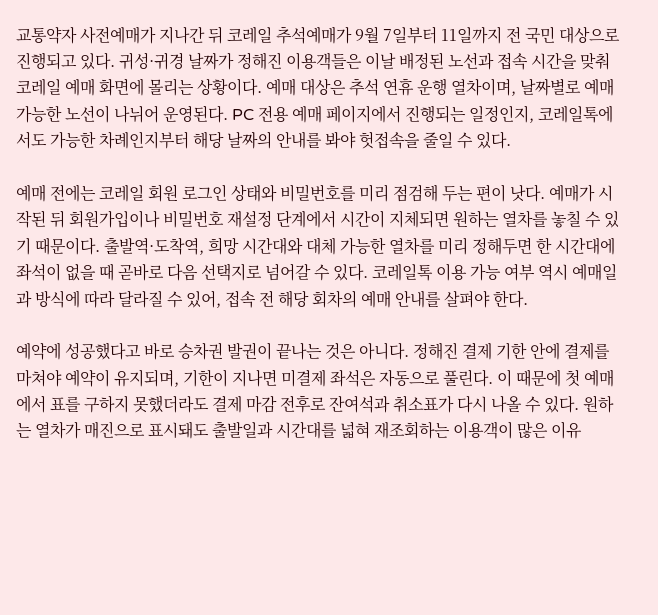교통약자 사전예매가 지나간 뒤 코레일 추석예매가 9월 7일부터 11일까지 전 국민 대상으로 진행되고 있다. 귀성·귀경 날짜가 정해진 이용객들은 이날 배정된 노선과 접속 시간을 맞춰 코레일 예매 화면에 몰리는 상황이다. 예매 대상은 추석 연휴 운행 열차이며, 날짜별로 예매 가능한 노선이 나뉘어 운영된다. PC 전용 예매 페이지에서 진행되는 일정인지, 코레일톡에서도 가능한 차례인지부터 해당 날짜의 안내를 봐야 헛접속을 줄일 수 있다.

예매 전에는 코레일 회원 로그인 상태와 비밀번호를 미리 점검해 두는 편이 낫다. 예매가 시작된 뒤 회원가입이나 비밀번호 재설정 단계에서 시간이 지체되면 원하는 열차를 놓칠 수 있기 때문이다. 출발역·도착역, 희망 시간대와 대체 가능한 열차를 미리 정해두면 한 시간대에 좌석이 없을 때 곧바로 다음 선택지로 넘어갈 수 있다. 코레일톡 이용 가능 여부 역시 예매일과 방식에 따라 달라질 수 있어, 접속 전 해당 회차의 예매 안내를 살펴야 한다.

예약에 성공했다고 바로 승차권 발권이 끝나는 것은 아니다. 정해진 결제 기한 안에 결제를 마쳐야 예약이 유지되며, 기한이 지나면 미결제 좌석은 자동으로 풀린다. 이 때문에 첫 예매에서 표를 구하지 못했더라도 결제 마감 전후로 잔여석과 취소표가 다시 나올 수 있다. 원하는 열차가 매진으로 표시돼도 출발일과 시간대를 넓혀 재조회하는 이용객이 많은 이유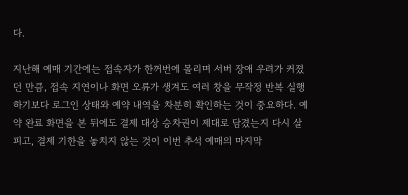다.

지난해 예매 기간에는 접속자가 한꺼번에 몰리며 서버 장애 우려가 커졌던 만큼, 접속 지연이나 화면 오류가 생겨도 여러 창을 무작정 반복 실행하기보다 로그인 상태와 예약 내역을 차분히 확인하는 것이 중요하다. 예약 완료 화면을 본 뒤에도 결제 대상 승차권이 제대로 담겼는지 다시 살피고, 결제 기한을 놓치지 않는 것이 이번 추석 예매의 마지막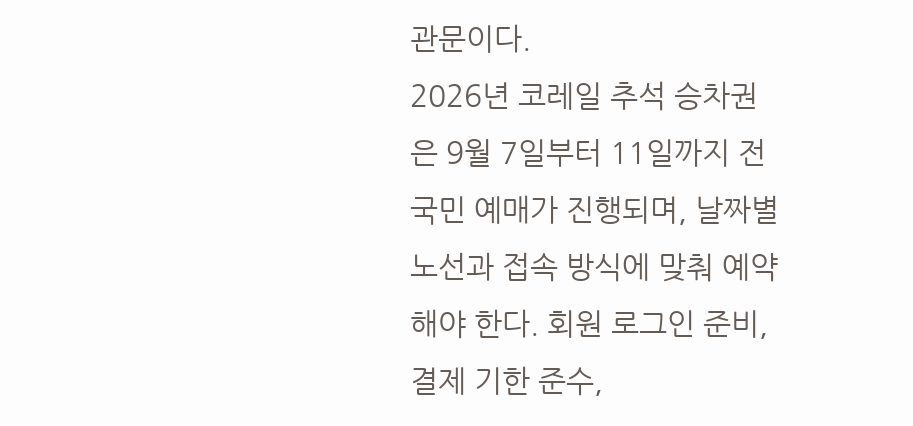관문이다.
2026년 코레일 추석 승차권은 9월 7일부터 11일까지 전 국민 예매가 진행되며, 날짜별 노선과 접속 방식에 맞춰 예약해야 한다. 회원 로그인 준비, 결제 기한 준수,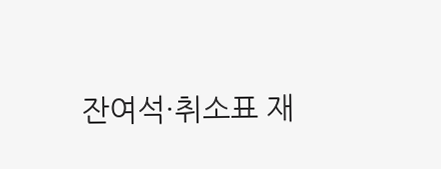잔여석·취소표 재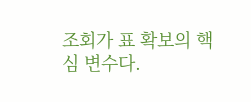조회가 표 확보의 핵심 변수다.